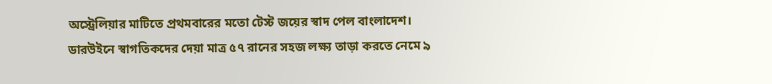অস্ট্রেলিয়ার মাটিতে প্রথমবারের মতো টেস্ট জয়ের স্বাদ পেল বাংলাদেশ। ডারউইনে স্বাগতিকদের দেয়া মাত্র ৫৭ রানের সহজ লক্ষ্য তাড়া করতে নেমে ৯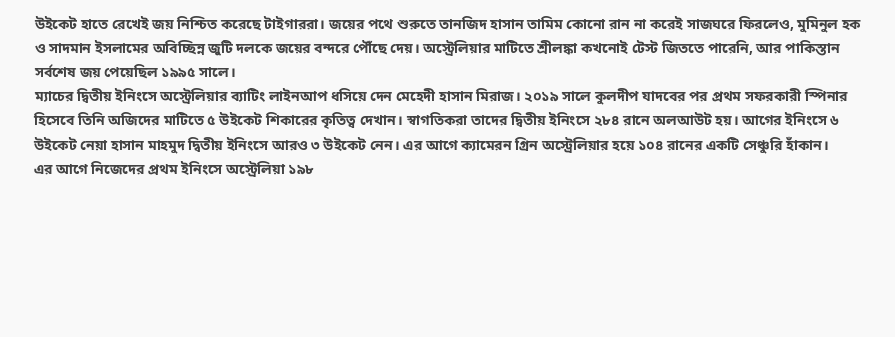উইকেট হাতে রেখেই জয় নিশ্চিত করেছে টাইগাররা। জয়ের পথে শুরুতে তানজিদ হাসান তামিম কোনো রান না করেই সাজঘরে ফিরলেও, মুমিনুল হক ও সাদমান ইসলামের অবিচ্ছিন্ন জুটি দলকে জয়ের বন্দরে পৌঁছে দেয়। অস্ট্রেলিয়ার মাটিতে শ্রীলঙ্কা কখনোই টেস্ট জিততে পারেনি, আর পাকিস্তান সর্বশেষ জয় পেয়েছিল ১৯৯৫ সালে।
ম্যাচের দ্বিতীয় ইনিংসে অস্ট্রেলিয়ার ব্যাটিং লাইনআপ ধসিয়ে দেন মেহেদী হাসান মিরাজ। ২০১৯ সালে কুলদীপ যাদবের পর প্রথম সফরকারী স্পিনার হিসেবে তিনি অজিদের মাটিতে ৫ উইকেট শিকারের কৃতিত্ব দেখান। স্বাগতিকরা তাদের দ্বিতীয় ইনিংসে ২৮৪ রানে অলআউট হয়। আগের ইনিংসে ৬ উইকেট নেয়া হাসান মাহমুদ দ্বিতীয় ইনিংসে আরও ৩ উইকেট নেন। এর আগে ক্যামেরন গ্রিন অস্ট্রেলিয়ার হয়ে ১০৪ রানের একটি সেঞ্চুরি হাঁকান।
এর আগে নিজেদের প্রথম ইনিংসে অস্ট্রেলিয়া ১৯৮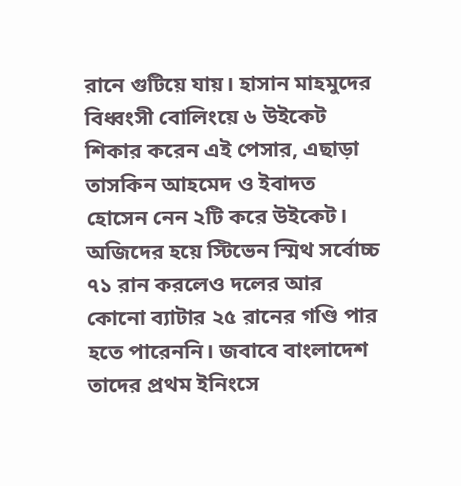রানে গুটিয়ে যায়। হাসান মাহমুদের বিধ্বংসী বোলিংয়ে ৬ উইকেট শিকার করেন এই পেসার, এছাড়া তাসকিন আহমেদ ও ইবাদত হোসেন নেন ২টি করে উইকেট। অজিদের হয়ে স্টিভেন স্মিথ সর্বোচ্চ ৭১ রান করলেও দলের আর কোনো ব্যাটার ২৫ রানের গণ্ডি পার হতে পারেননি। জবাবে বাংলাদেশ তাদের প্রথম ইনিংসে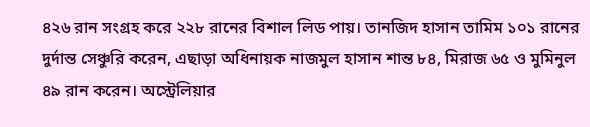৪২৬ রান সংগ্রহ করে ২২৮ রানের বিশাল লিড পায়। তানজিদ হাসান তামিম ১০১ রানের দুর্দান্ত সেঞ্চুরি করেন, এছাড়া অধিনায়ক নাজমুল হাসান শান্ত ৮৪, মিরাজ ৬৫ ও মুমিনুল ৪৯ রান করেন। অস্ট্রেলিয়ার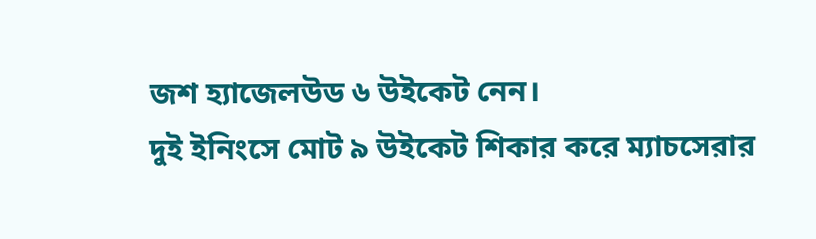জশ হ্যাজেলউড ৬ উইকেট নেন।
দুই ইনিংসে মোট ৯ উইকেট শিকার করে ম্যাচসেরার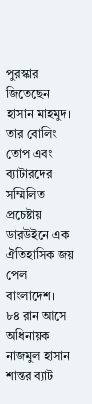পুরস্কার জিতেছেন হাসান মাহমুদ। তার বোলিং তোপ এবং ব্যাটারদের সম্মিলিত প্রচেষ্টায় ডারউইনে এক ঐতিহাসিক জয় পেল বাংলাদেশ।
৮৪ রান আসে অধিনায়ক নাজমুল হাসান শান্তর ব্যাট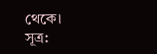থেকে।
সূত্র: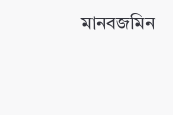মানবজমিন